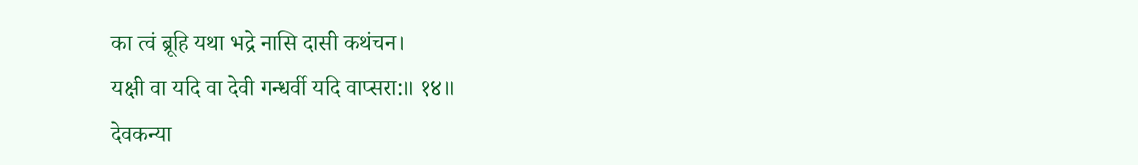का त्वं ब्रूहि यथा भद्रे नासि दासी कथंचन।
यक्षी वा यदि वा देवी गन्धर्वी यदि वाप्सरा:॥ १४॥
देवकन्या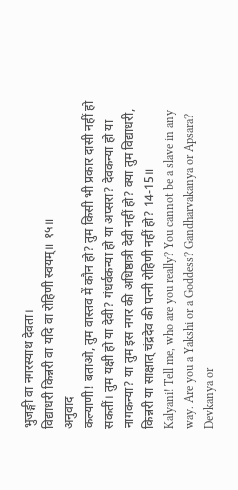भुजङ्गी वा नगरस्याथ देवता।
विद्याधरी किन्नरी वा यदि वा रोहिणी स्वयम्॥ १५॥
अनुवाद
कल्याणी! बताओ, तुम वास्तव में कौन हो? तुम किसी भी प्रकार दासी नहीं हो सकतीं। तुम यक्षी हो या देवी? गंधर्वकन्या हो या अप्सरा? देवकन्या हो या नागकन्या? या तुम इस नगर की अधिष्ठात्री देवी नहीं हो? क्या तुम विद्याधरी, किन्नरी या साक्षात् चंद्रदेव की पत्नी रोहिणी नहीं हो? 14-15॥
Kalyani! Tell me, who are you really? You cannot be a slave in any way. Are you a Yakshi or a Goddess? Gandharvakanya or Apsara? Devkanya or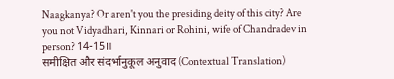Naagkanya? Or aren't you the presiding deity of this city? Are you not Vidyadhari, Kinnari or Rohini, wife of Chandradev in person? 14-15॥
समीक्षित और संदर्भानुकूल अनुवाद (Contextual Translation)